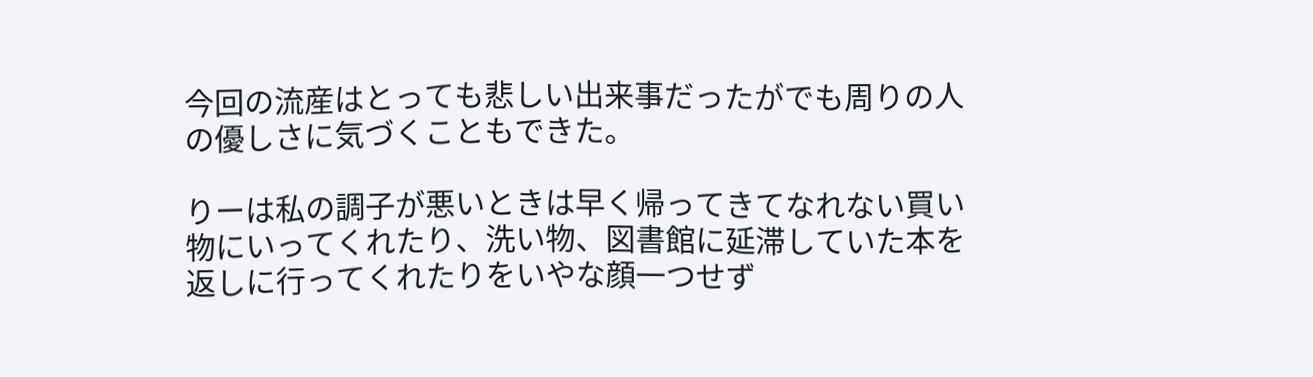今回の流産はとっても悲しい出来事だったがでも周りの人の優しさに気づくこともできた。

りーは私の調子が悪いときは早く帰ってきてなれない買い物にいってくれたり、洗い物、図書館に延滞していた本を返しに行ってくれたりをいやな顔一つせず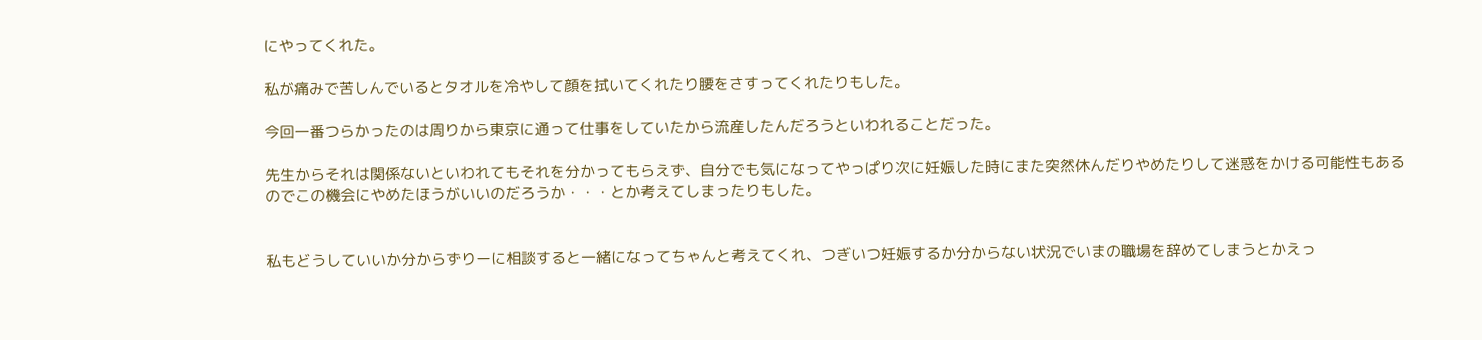にやってくれた。

私が痛みで苦しんでいるとタオルを冷やして顔を拭いてくれたり腰をさすってくれたりもした。

今回一番つらかったのは周りから東京に通って仕事をしていたから流産したんだろうといわれることだった。

先生からそれは関係ないといわれてもそれを分かってもらえず、自分でも気になってやっぱり次に妊娠した時にまた突然休んだりやめたりして迷惑をかける可能性もあるのでこの機会にやめたほうがいいのだろうか・・・とか考えてしまったりもした。


私もどうしていいか分からずりーに相談すると一緒になってちゃんと考えてくれ、つぎいつ妊娠するか分からない状況でいまの職場を辞めてしまうとかえっ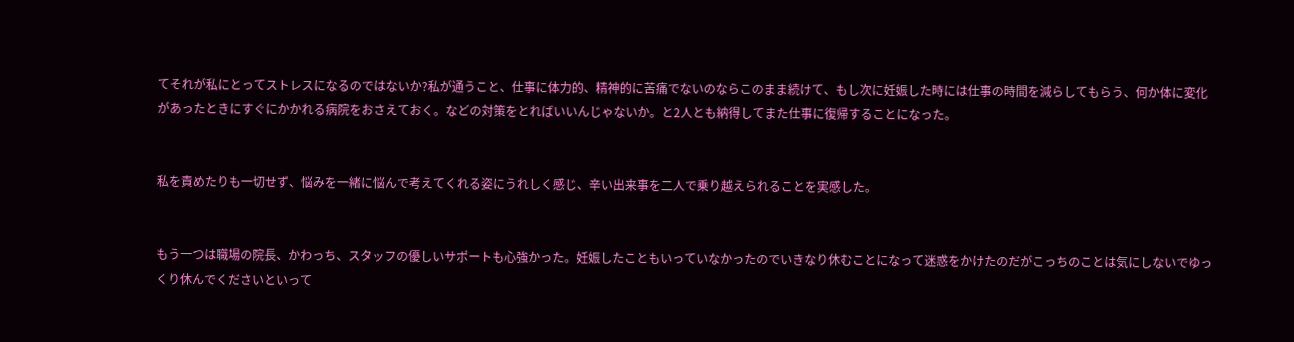てそれが私にとってストレスになるのではないか?私が通うこと、仕事に体力的、精神的に苦痛でないのならこのまま続けて、もし次に妊娠した時には仕事の時間を減らしてもらう、何か体に変化があったときにすぐにかかれる病院をおさえておく。などの対策をとればいいんじゃないか。と2人とも納得してまた仕事に復帰することになった。


私を責めたりも一切せず、悩みを一緒に悩んで考えてくれる姿にうれしく感じ、辛い出来事を二人で乗り越えられることを実感した。


もう一つは職場の院長、かわっち、スタッフの優しいサポートも心強かった。妊娠したこともいっていなかったのでいきなり休むことになって迷惑をかけたのだがこっちのことは気にしないでゆっくり休んでくださいといって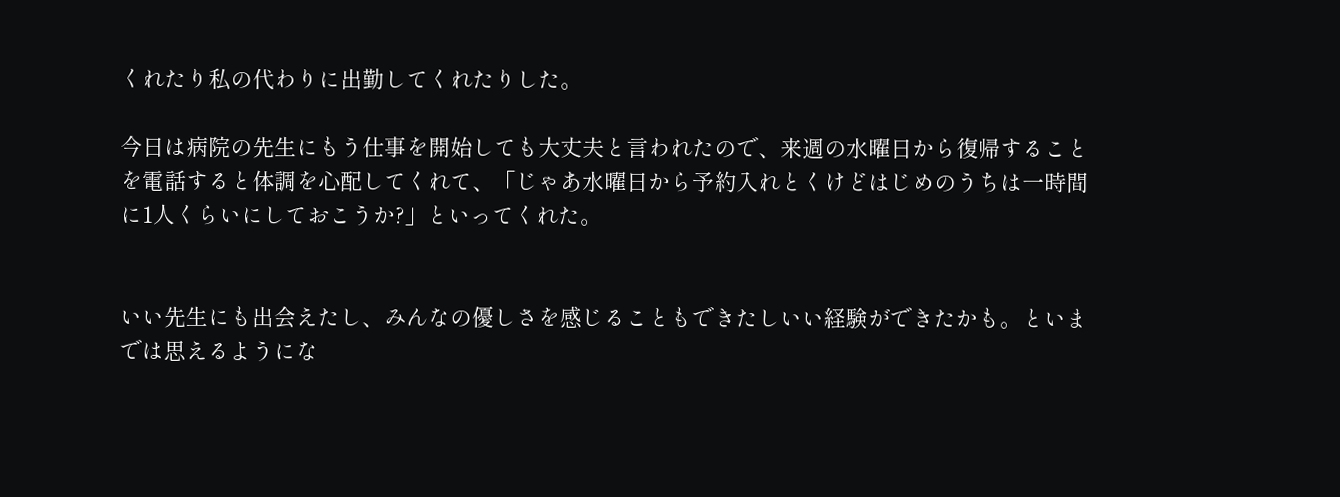くれたり私の代わりに出勤してくれたりした。

今日は病院の先生にもう仕事を開始しても大丈夫と言われたので、来週の水曜日から復帰することを電話すると体調を心配してくれて、「じゃあ水曜日から予約入れとくけどはじめのうちは一時間に1人くらいにしておこうか?」といってくれた。


いい先生にも出会えたし、みんなの優しさを感じることもできたしいい経験ができたかも。といまでは思えるようにな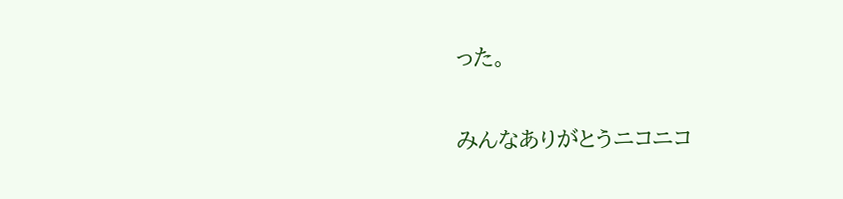った。

みんなありがとうニコニコ